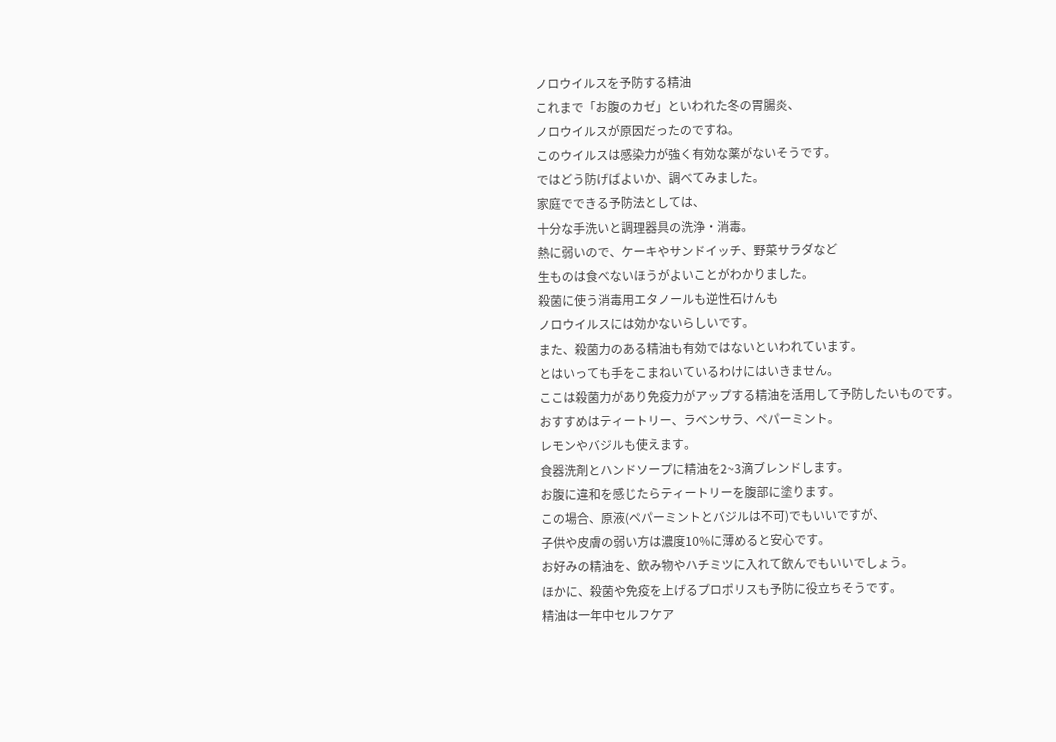ノロウイルスを予防する精油
これまで「お腹のカゼ」といわれた冬の胃腸炎、
ノロウイルスが原因だったのですね。
このウイルスは感染力が強く有効な薬がないそうです。
ではどう防げばよいか、調べてみました。
家庭でできる予防法としては、
十分な手洗いと調理器具の洗浄・消毒。
熱に弱いので、ケーキやサンドイッチ、野菜サラダなど
生ものは食べないほうがよいことがわかりました。
殺菌に使う消毒用エタノールも逆性石けんも
ノロウイルスには効かないらしいです。
また、殺菌力のある精油も有効ではないといわれています。
とはいっても手をこまねいているわけにはいきません。
ここは殺菌力があり免疫力がアップする精油を活用して予防したいものです。
おすすめはティートリー、ラベンサラ、ペパーミント。
レモンやバジルも使えます。
食器洗剤とハンドソープに精油を2~3滴ブレンドします。
お腹に違和を感じたらティートリーを腹部に塗ります。
この場合、原液(ペパーミントとバジルは不可)でもいいですが、
子供や皮膚の弱い方は濃度10%に薄めると安心です。
お好みの精油を、飲み物やハチミツに入れて飲んでもいいでしょう。
ほかに、殺菌や免疫を上げるプロポリスも予防に役立ちそうです。
精油は一年中セルフケア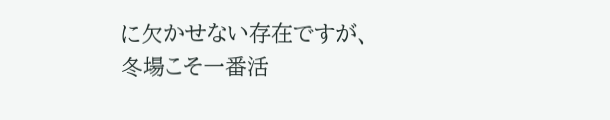に欠かせない存在ですが、
冬場こそ一番活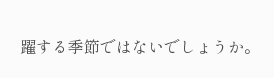躍する季節ではないでしょうか。